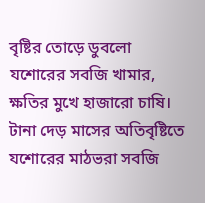বৃষ্টির তোড়ে ডুবলো যশোরের সবজি খামার, ক্ষতির মুখে হাজারো চাষি।
টানা দেড় মাসের অতিবৃষ্টিতে যশোরের মাঠভরা সবজি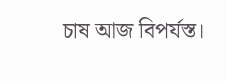চাষ আজ বিপর্যস্ত।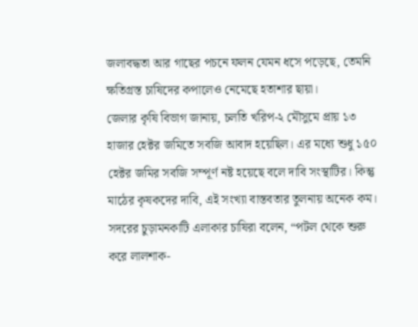জলাবদ্ধতা আর গাছের পচনে ফলন যেমন ধসে পড়েছে, তেমনি ক্ষতিগ্রস্ত চাষিদের কপালেও নেমেছে হতাশার ছায়া।
জেলার কৃষি বিভাগ জানায়, চলতি খরিপ-২ মৌসুমে প্রায় ১৩ হাজার হেক্টর জমিতে সবজি আবাদ হয়েছিল। এর মধ্যে শুধু ১৫০ হেক্টর জমির সবজি সম্পূর্ণ নষ্ট হয়েছে বলে দাবি সংস্থাটির। কিন্তু মাঠের কৃষকদের দাবি, এই সংখ্যা বাস্তবতার তুলনায় অনেক কম।
সদরের চুড়ামনকাটি এলাকার চাষিরা বলেন, “পটল থেকে শুরু করে লালশাক-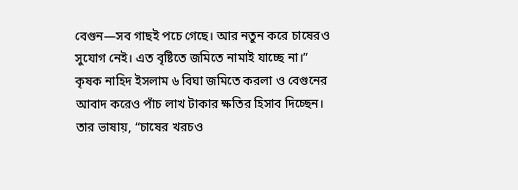বেগুন—সব গাছই পচে গেছে। আর নতুন করে চাষেরও সুযোগ নেই। এত বৃষ্টিতে জমিতে নামাই যাচ্ছে না।”
কৃষক নাহিদ ইসলাম ৬ বিঘা জমিতে করলা ও বেগুনের আবাদ করেও পাঁচ লাখ টাকার ক্ষতির হিসাব দিচ্ছেন। তার ভাষায়, “চাষের খরচও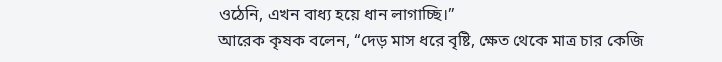ওঠেনি, এখন বাধ্য হয়ে ধান লাগাচ্ছি।”
আরেক কৃষক বলেন, “দেড় মাস ধরে বৃষ্টি, ক্ষেত থেকে মাত্র চার কেজি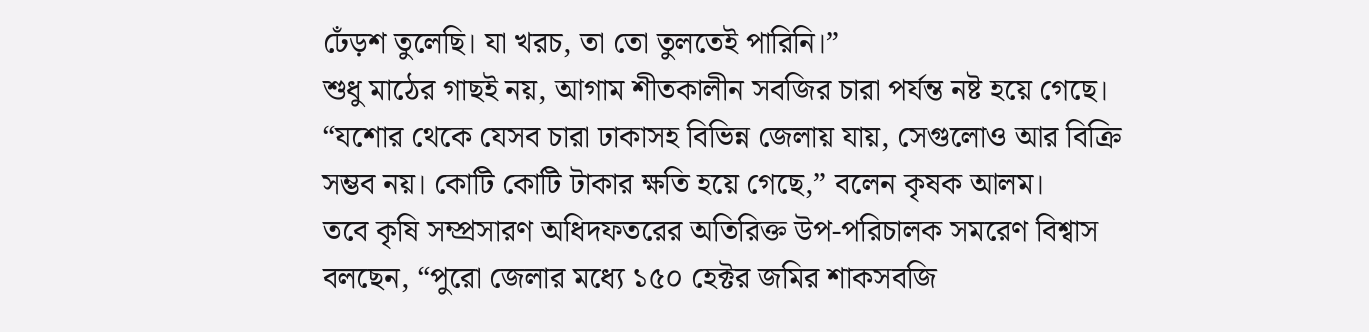ঢেঁড়শ তুলেছি। যা খরচ, তা তো তুলতেই পারিনি।”
শুধু মাঠের গাছই নয়, আগাম শীতকালীন সবজির চারা পর্যন্ত নষ্ট হয়ে গেছে। “যশোর থেকে যেসব চারা ঢাকাসহ বিভিন্ন জেলায় যায়, সেগুলোও আর বিক্রি সম্ভব নয়। কোটি কোটি টাকার ক্ষতি হয়ে গেছে,” বলেন কৃষক আলম।
তবে কৃষি সম্প্রসারণ অধিদফতরের অতিরিক্ত উপ-পরিচালক সমরেণ বিশ্বাস বলছেন, “পুরো জেলার মধ্যে ১৫০ হেক্টর জমির শাকসবজি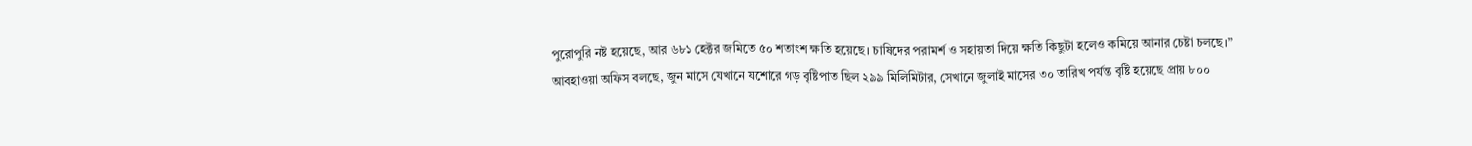পুরোপুরি নষ্ট হয়েছে, আর ৬৮১ হেক্টর জমিতে ৫০ শতাংশ ক্ষতি হয়েছে। চাষিদের পরামর্শ ও সহায়তা দিয়ে ক্ষতি কিছুটা হলেও কমিয়ে আনার চেষ্টা চলছে।”
আবহাওয়া অফিস বলছে, জুন মাসে যেখানে যশোরে গড় বৃষ্টিপাত ছিল ২৯৯ মিলিমিটার, সেখানে জুলাই মাসের ৩০ তারিখ পর্যন্ত বৃষ্টি হয়েছে প্রায় ৮০০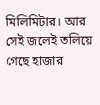মিলিমিটার। আর সেই জলেই তলিয়ে গেছে হাজার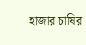হাজার চাষির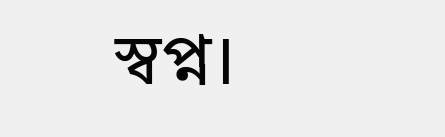স্বপ্ন।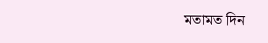মতামত দিন